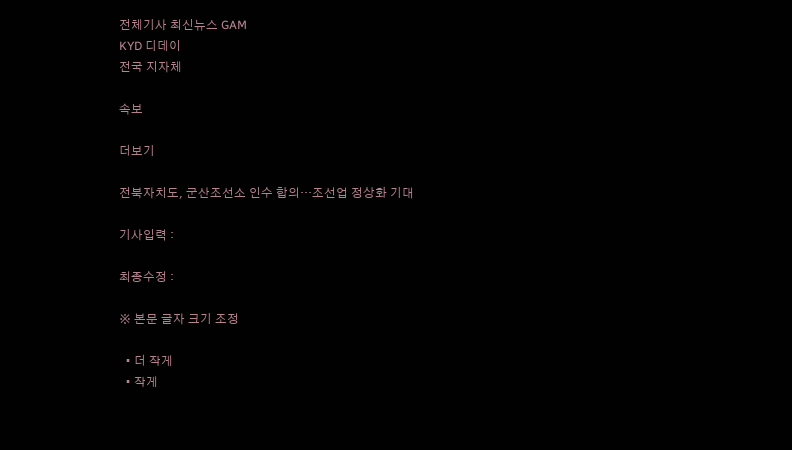전체기사 최신뉴스 GAM
KYD 디데이
전국 지자체

속보

더보기

전북자치도, 군산조선소 인수 합의…조선업 정상화 기대

기사입력 :

최종수정 :

※ 본문 글자 크기 조정

  • 더 작게
  • 작게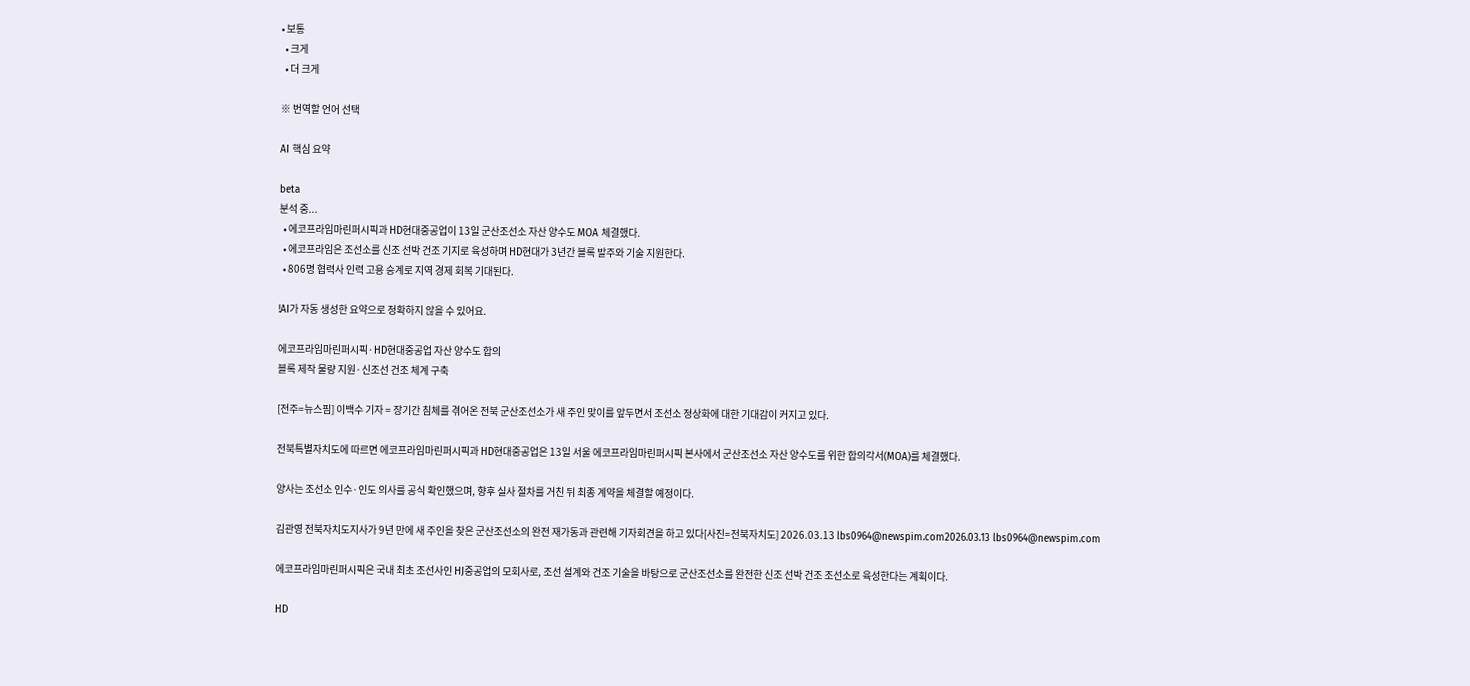• 보통
  • 크게
  • 더 크게

※ 번역할 언어 선택

AI 핵심 요약

beta
분석 중...
  • 에코프라임마린퍼시픽과 HD현대중공업이 13일 군산조선소 자산 양수도 MOA 체결했다.
  • 에코프라임은 조선소를 신조 선박 건조 기지로 육성하며 HD현대가 3년간 블록 발주와 기술 지원한다.
  • 806명 협력사 인력 고용 승계로 지역 경제 회복 기대된다.

!AI가 자동 생성한 요약으로 정확하지 않을 수 있어요.

에코프라임마린퍼시픽·HD현대중공업 자산 양수도 합의
블록 제작 물량 지원·신조선 건조 체계 구축

[전주=뉴스핌] 이백수 기자 = 장기간 침체를 겪어온 전북 군산조선소가 새 주인 맞이를 앞두면서 조선소 정상화에 대한 기대감이 커지고 있다.

전북특별자치도에 따르면 에코프라임마린퍼시픽과 HD현대중공업은 13일 서울 에코프라임마린퍼시픽 본사에서 군산조선소 자산 양수도를 위한 합의각서(MOA)를 체결했다.

양사는 조선소 인수·인도 의사를 공식 확인했으며, 향후 실사 절차를 거친 뒤 최종 계약을 체결할 예정이다.

김관영 전북자치도지사가 9년 만에 새 주인을 찾은 군산조선소의 완전 재가동과 관련해 기자회견을 하고 있다[사진=전북자치도] 2026.03.13 lbs0964@newspim.com2026.03.13 lbs0964@newspim.com

에코프라임마린퍼시픽은 국내 최초 조선사인 HJ중공업의 모회사로, 조선 설계와 건조 기술을 바탕으로 군산조선소를 완전한 신조 선박 건조 조선소로 육성한다는 계획이다.

HD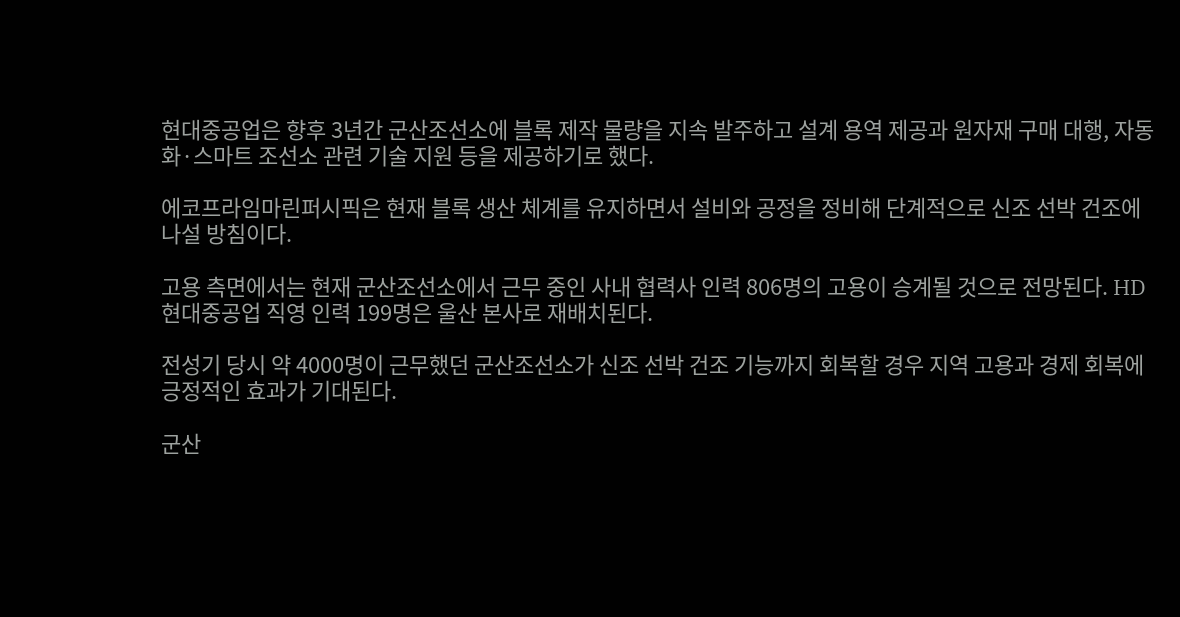현대중공업은 향후 3년간 군산조선소에 블록 제작 물량을 지속 발주하고 설계 용역 제공과 원자재 구매 대행, 자동화·스마트 조선소 관련 기술 지원 등을 제공하기로 했다.

에코프라임마린퍼시픽은 현재 블록 생산 체계를 유지하면서 설비와 공정을 정비해 단계적으로 신조 선박 건조에 나설 방침이다.

고용 측면에서는 현재 군산조선소에서 근무 중인 사내 협력사 인력 806명의 고용이 승계될 것으로 전망된다. HD현대중공업 직영 인력 199명은 울산 본사로 재배치된다.

전성기 당시 약 4000명이 근무했던 군산조선소가 신조 선박 건조 기능까지 회복할 경우 지역 고용과 경제 회복에 긍정적인 효과가 기대된다.

군산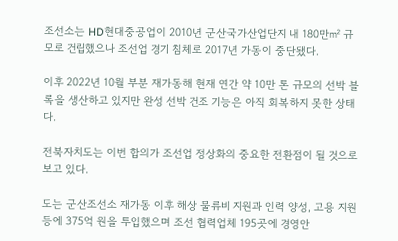조선소는 HD현대중공업이 2010년 군산국가산업단지 내 180만㎡ 규모로 건립했으나 조선업 경기 침체로 2017년 가동이 중단됐다.

이후 2022년 10월 부분 재가동해 현재 연간 약 10만 톤 규모의 선박 블록을 생산하고 있지만 완성 선박 건조 기능은 아직 회복하지 못한 상태다.

전북자치도는 이번 합의가 조선업 정상화의 중요한 전환점이 될 것으로 보고 있다.

도는 군산조선소 재가동 이후 해상 물류비 지원과 인력 양성, 고용 지원 등에 375억 원을 투입했으며 조선 협력업체 195곳에 경영안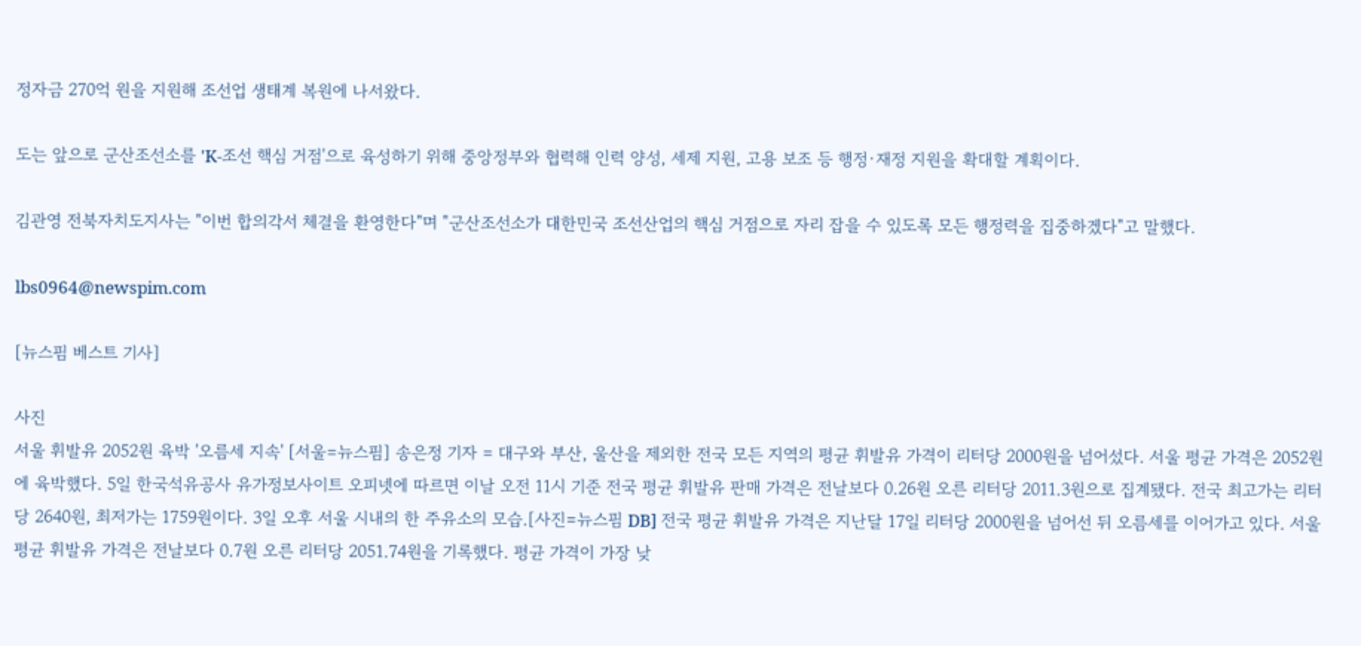정자금 270억 원을 지원해 조선업 생태계 복원에 나서왔다.

도는 앞으로 군산조선소를 'K-조선 핵심 거점'으로 육성하기 위해 중앙정부와 협력해 인력 양성, 세제 지원, 고용 보조 등 행정·재정 지원을 확대할 계획이다.

김관영 전북자치도지사는 "이번 합의각서 체결을 환영한다"며 "군산조선소가 대한민국 조선산업의 핵심 거점으로 자리 잡을 수 있도록 모든 행정력을 집중하겠다"고 말했다.

lbs0964@newspim.com

[뉴스핌 베스트 기사]

사진
서울 휘발유 2052원 육박 '오름세 지속' [서울=뉴스핌] 송은정 기자 = 대구와 부산, 울산을 제외한 전국 모든 지역의 평균 휘발유 가격이 리터당 2000원을 넘어섰다. 서울 평균 가격은 2052원에 육박했다. 5일 한국석유공사 유가정보사이트 오피넷에 따르면 이날 오전 11시 기준 전국 평균 휘발유 판매 가격은 전날보다 0.26원 오른 리터당 2011.3원으로 집계됐다. 전국 최고가는 리터당 2640원, 최저가는 1759원이다. 3일 오후 서울 시내의 한 주유소의 모습.[사진=뉴스핌 DB] 전국 평균 휘발유 가격은 지난달 17일 리터당 2000원을 넘어선 뒤 오름세를 이어가고 있다. 서울 평균 휘발유 가격은 전날보다 0.7원 오른 리터당 2051.74원을 기록했다. 평균 가격이 가장 낮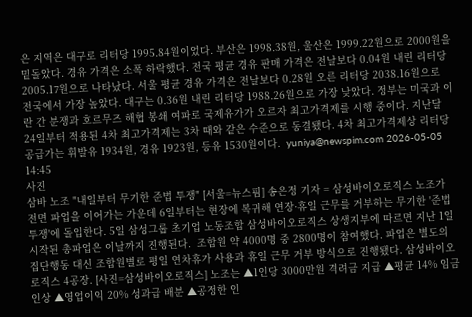은 지역은 대구로 리터당 1995.84원이었다. 부산은 1998.38원, 울산은 1999.22원으로 2000원을 밑돌았다. 경유 가격은 소폭 하락했다. 전국 평균 경유 판매 가격은 전날보다 0.04원 내린 리터당 2005.17원으로 나타났다. 서울 평균 경유 가격은 전날보다 0.28원 오른 리터당 2038.16원으로 전국에서 가장 높았다. 대구는 0.36원 내린 리터당 1988.26원으로 가장 낮았다. 정부는 미국과 이란 간 분쟁과 호르무즈 해협 봉쇄 여파로 국제유가가 오르자 최고가격제를 시행 중이다. 지난달 24일부터 적용된 4차 최고가격제는 3차 때와 같은 수준으로 동결됐다. 4차 최고가격제상 리터당 공급가는 휘발유 1934원, 경유 1923원, 등유 1530원이다.  yuniya@newspim.com 2026-05-05 14:45
사진
삼바 노조 "내일부터 무기한 준법 투쟁" [서울=뉴스핌] 송은정 기자 = 삼성바이오로직스 노조가 전면 파업을 이어가는 가운데 6일부터는 현장에 복귀해 연장·휴일 근무를 거부하는 무기한 '준법투쟁'에 돌입한다. 5일 삼성그룹 초기업 노동조합 삼성바이오로직스 상생지부에 따르면 지난 1일 시작된 총파업은 이날까지 진행된다.  조합원 약 4000명 중 2800명이 참여했다. 파업은 별도의 집단행동 대신 조합원별로 평일 연차휴가 사용과 휴일 근무 거부 방식으로 진행됐다. 삼성바이오로직스 4공장. [사진=삼성바이오로직스] 노조는 ▲1인당 3000만원 격려금 지급 ▲평균 14% 임금 인상 ▲영업이익 20% 성과급 배분 ▲공정한 인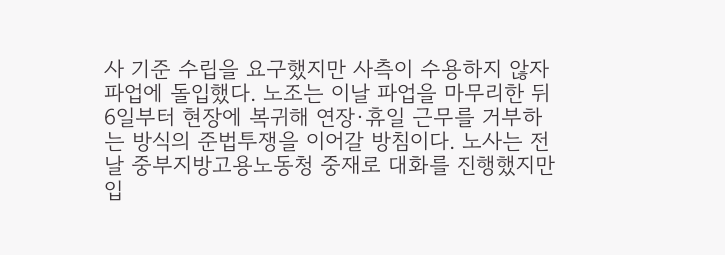사 기준 수립을 요구했지만 사측이 수용하지 않자 파업에 돌입했다. 노조는 이날 파업을 마무리한 뒤 6일부터 현장에 복귀해 연장·휴일 근무를 거부하는 방식의 준법투쟁을 이어갈 방침이다. 노사는 전날 중부지방고용노동청 중재로 대화를 진행했지만 입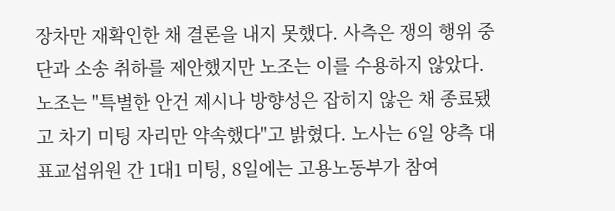장차만 재확인한 채 결론을 내지 못했다. 사측은 쟁의 행위 중단과 소송 취하를 제안했지만 노조는 이를 수용하지 않았다. 노조는 "특별한 안건 제시나 방향성은 잡히지 않은 채 종료됐고 차기 미팅 자리만 약속했다"고 밝혔다. 노사는 6일 양측 대표교섭위원 간 1대1 미팅, 8일에는 고용노동부가 참여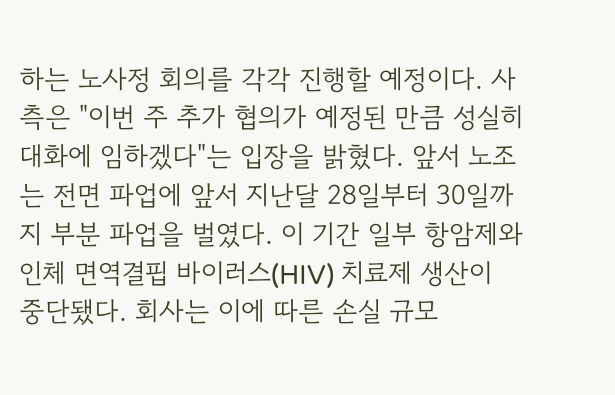하는 노사정 회의를 각각 진행할 예정이다. 사측은 "이번 주 추가 협의가 예정된 만큼 성실히 대화에 임하겠다"는 입장을 밝혔다. 앞서 노조는 전면 파업에 앞서 지난달 28일부터 30일까지 부분 파업을 벌였다. 이 기간 일부 항암제와 인체 면역결핍 바이러스(HIV) 치료제 생산이 중단됐다. 회사는 이에 따른 손실 규모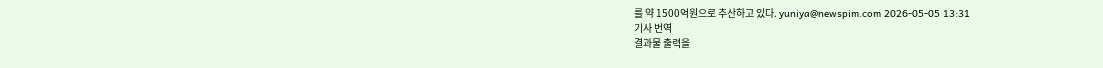를 약 1500억원으로 추산하고 있다. yuniya@newspim.com 2026-05-05 13:31
기사 번역
결과물 출력을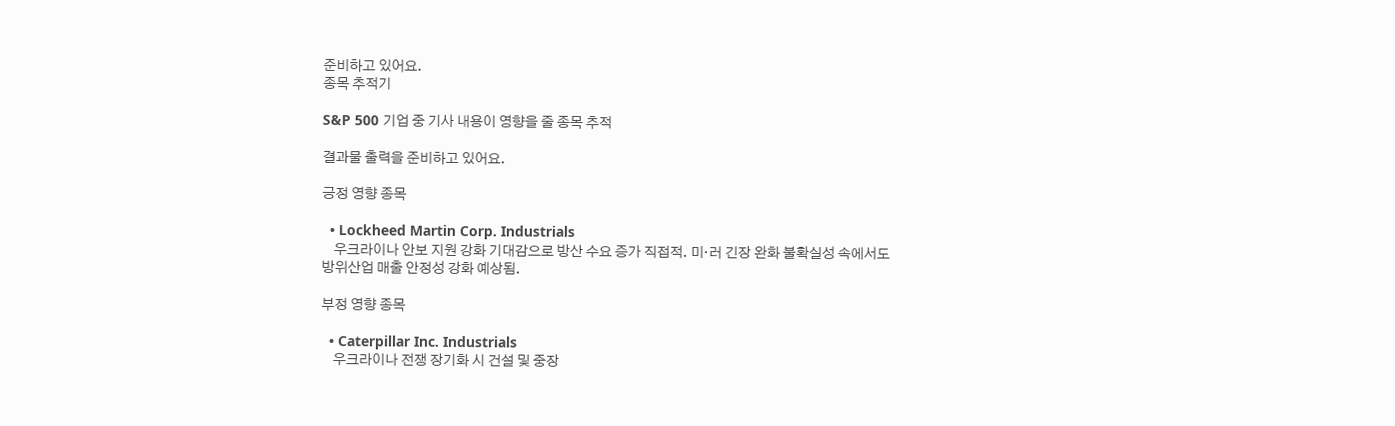준비하고 있어요.
종목 추적기

S&P 500 기업 중 기사 내용이 영향을 줄 종목 추적

결과물 출력을 준비하고 있어요.

긍정 영향 종목

  • Lockheed Martin Corp. Industrials
    우크라이나 안보 지원 강화 기대감으로 방산 수요 증가 직접적. 미·러 긴장 완화 불확실성 속에서도 방위산업 매출 안정성 강화 예상됨.

부정 영향 종목

  • Caterpillar Inc. Industrials
    우크라이나 전쟁 장기화 시 건설 및 중장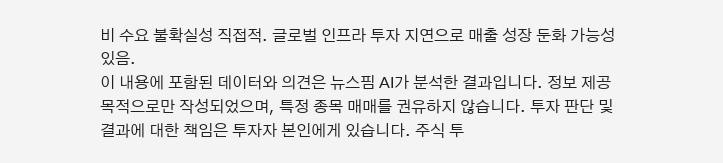비 수요 불확실성 직접적. 글로벌 인프라 투자 지연으로 매출 성장 둔화 가능성 있음.
이 내용에 포함된 데이터와 의견은 뉴스핌 AI가 분석한 결과입니다. 정보 제공 목적으로만 작성되었으며, 특정 종목 매매를 권유하지 않습니다. 투자 판단 및 결과에 대한 책임은 투자자 본인에게 있습니다. 주식 투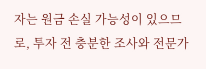자는 원금 손실 가능성이 있으므로, 투자 전 충분한 조사와 전문가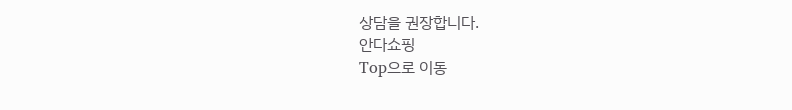상담을 권장합니다.
안다쇼핑
Top으로 이동